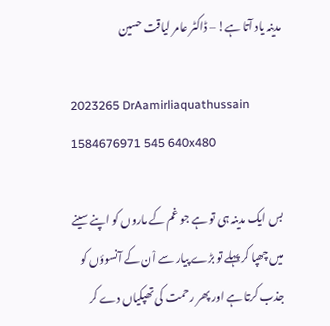مدینہ یاد آتا ہے! – ڈاکٹر عامر لیاقت حسین

2023265 DrAamirliaquathussain 1584676971 545 640x480

بس ایک مدینہ ہی تو ہے جو غم کے ماروں کو اپنے سینے میں چھپا کر پہلے تو بڑے پیار سے اْن کے آنسوؤں کو جذب کرتا ہے اور پھر رحمت کی تھپکیاں دے کر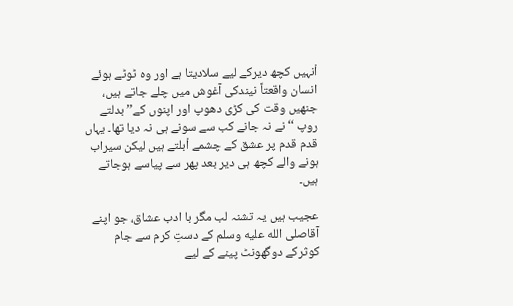اْنہیں کچھ دیرکے لیے سلادیتا ہے اور وہ ٹوٹے ہوئے انسان واقعتاً نیندکی آغوش میں چلے جاتے ہیں، جنھیں وقت کی کڑی دھوپ اور اپنوں کے’’ بدلتے روپ ‘‘ نے نہ جانے کب سے سونے ہی نہ دیا تھا۔ یہاں قدم قدم پر عشق کے چشمے اْبلتے ہیں لیکن سیراب ہونے والے کچھ ہی دیر بعد پھر سے پیاسے ہوجاتے ہیں۔

عجیب ہیں یہ تشنہ لب مگر با ادب عشاق، جو اپنے آقاصلى الله عليه وسلم کے دستِ کرم سے جام کوثرکے دوگھونٹ پینے کے لیے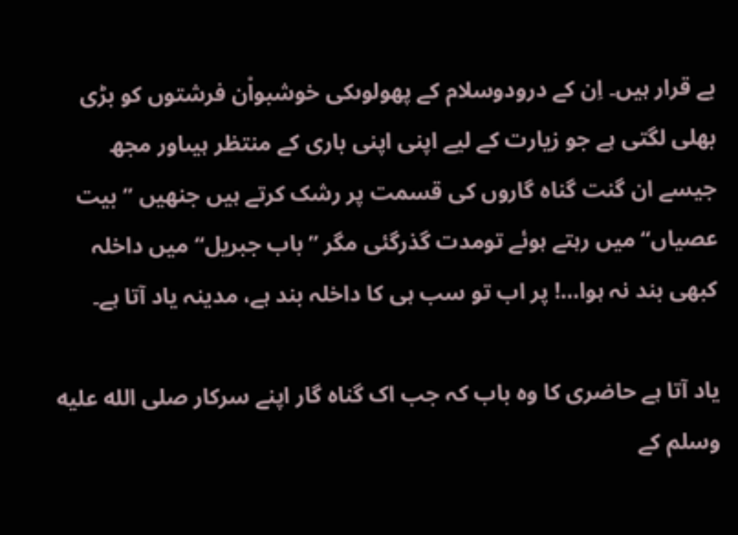بے قرار ہیں۔ اِن کے درودوسلام کے پھولوںکی خوشبواْن فرشتوں کو بڑی بھلی لگتی ہے جو زیارت کے لیے اپنی اپنی باری کے منتظر ہیںاور مجھ جیسے ان گنت گناہ گاروں کی قسمت پر رشک کرتے ہیں جنھیں ’’ بیت عصیاں‘‘ میں رہتے ہوئے تومدت گذرگئی مگر ’’باب جبریل‘‘ میں داخلہ کبھی بند نہ ہوا…! پر اب تو سب ہی کا داخلہ بند ہے، مدینہ یاد آتا ہے۔

یاد آتا ہے حاضری کا وہ باب کہ جب اک گناہ گار اپنے سرکار صلى الله عليه وسلم کے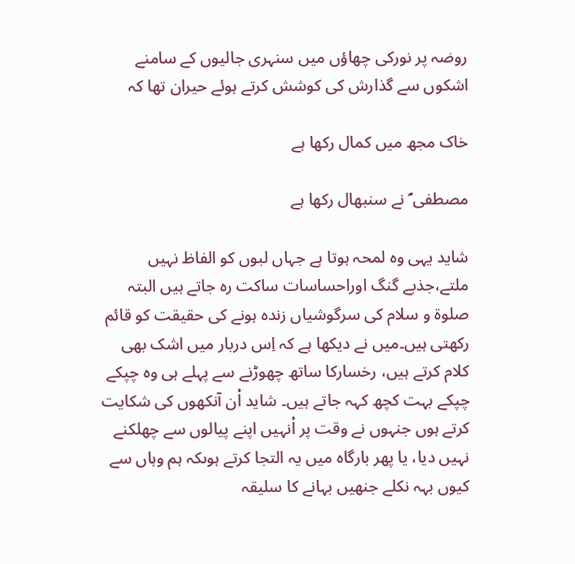روضہ پر نورکی چھاؤں میں سنہری جالیوں کے سامنے اشکوں سے گذارش کی کوشش کرتے ہوئے حیران تھا کہ

خاک مجھ میں کمال رکھا ہے

مصطفی ؐ نے سنبھال رکھا ہے

شاید یہی وہ لمحہ ہوتا ہے جہاں لبوں کو الفاظ نہیں ملتے،جذبے گنگ اوراحساسات ساکت رہ جاتے ہیں البتہ صلوۃ و سلام کی سرگوشیاں زندہ ہونے کی حقیقت کو قائم رکھتی ہیں۔میں نے دیکھا ہے کہ اِس دربار میں اشک بھی کلام کرتے ہیں، رخسارکا ساتھ چھوڑنے سے پہلے ہی وہ چپکے چپکے بہت کچھ کہہ جاتے ہیں۔ شاید اْن آنکھوں کی شکایت کرتے ہوں جنہوں نے وقت پر اْنہیں اپنے پیالوں سے چھلکنے نہیں دیا، یا پھر بارگاہ میں یہ التجا کرتے ہوںکہ ہم وہاں سے کیوں بہہ نکلے جنھیں بہانے کا سلیقہ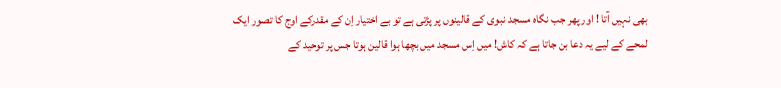بھی نہیں آتا ! اور پھر جب نگاہ مسجد نبوی کے قالینوں پر پڑتی ہے تو بے اختیار اِن کے مقدرکے اوج کا تصور ایک لمحے کے لیے یہ دعا بن جاتا ہے کہ کاش! میں اِس مسجد میں بچھا ہوا قالین ہوتا جس پر توحید کے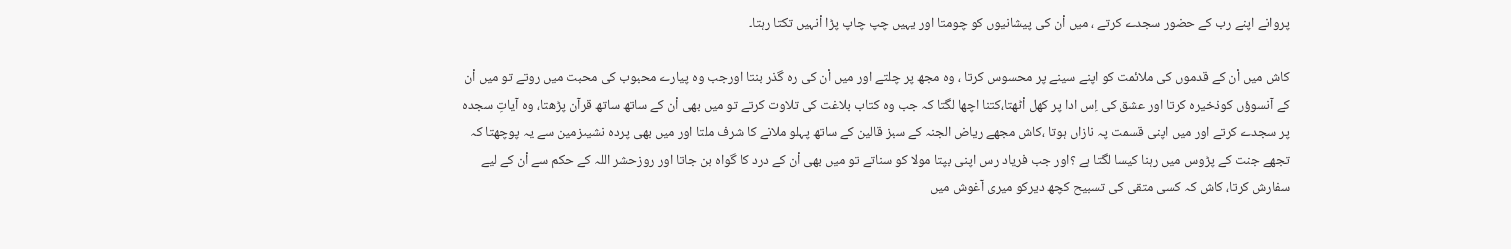پروانے اپنے رب کے حضور سجدے کرتے ، میں اْن کی پیشانیوں کو چومتا اور یہیں چپ چاپ پڑا اْنہیں تکتا رہتا۔

کاش میں اْن کے قدموں کی ملائمت کو اپنے سینے پر محسوس کرتا ، وہ مجھ پر چلتے اور میں اْن کی رہ گذر بنتا اورجب وہ پیارے محبوب کی محبت میں روتے تو میں اْن کے آنسوؤں کوذخیرہ کرتا اور عشق کی اِس ادا پر کھل اْٹھتا،کتنا اچھا لگتا کہ جب وہ کتاب بلاغت کی تلاوت کرتے تو میں بھی اْن کے ساتھ ساتھ قرآن پڑھتا، وہ آیاتِ سجدہ پر سجدے کرتے اور میں اپنی قسمت پہ نازاں ہوتا ،کاش مجھے ریاض الجنہ کے سبز قالین کے ساتھ پہلو ملانے کا شرف ملتا اور میں بھی پردہ نشیںزمین سے یہ پوچھتا کہ تجھے جنت کے پڑوس میں رہنا کیسا لگتا ہے ؟اور جب فریاد رس اپنی بپتا مولا کو سناتے تو میں بھی اْن کے درد کا گواہ بن جاتا اور روزحشر اللہ کے حکم سے اْن کے لیے سفارش کرتا، کاش کہ کسی متقی کی تسبیح کچھ دیرکو میری آغوش میں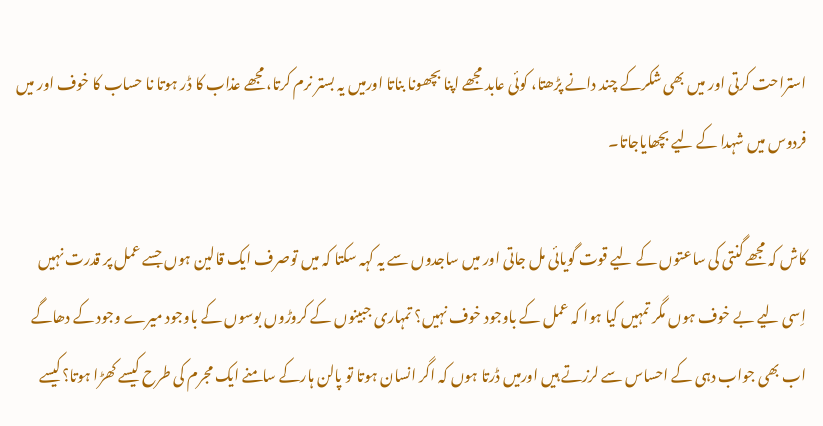استراحت کرتی اور میں بھی شکرکے چند دانے پڑھتا، کوئی عابد مجھے اپنا بچھونا بناتا اورمیں یہ بستر نرم کرتا، مجھے عذاب کا ڈر ہوتا نا حساب کا خوف اور میں فردوس میں شہدا کے لیے بچھایاجاتا۔

کاش کہ مجھے گنتی کی ساعتوں کے لیے قوت گویائی مل جاتی اور میں ساجدوں سے یہ کہہ سکتا کہ میں توصرف ایک قالین ہوں جسے عمل پر قدرت نہیں اِسی لیے بے خوف ہوں مگر تمہیں کیا ہوا کہ عمل کے باوجود خوف نہیں؟ تمہاری جبینوں کے کروڑوں بوسوں کے باوجود میرے وجود کے دھاگے اب بھی جواب دہی کے احساس سے لرزتے ہیں اورمیں ڈرتا ہوں کہ اگر انسان ہوتا تو پالن ہارکے سامنے ایک مجرم کی طرح کیسے کھڑا ہوتا؟کیسے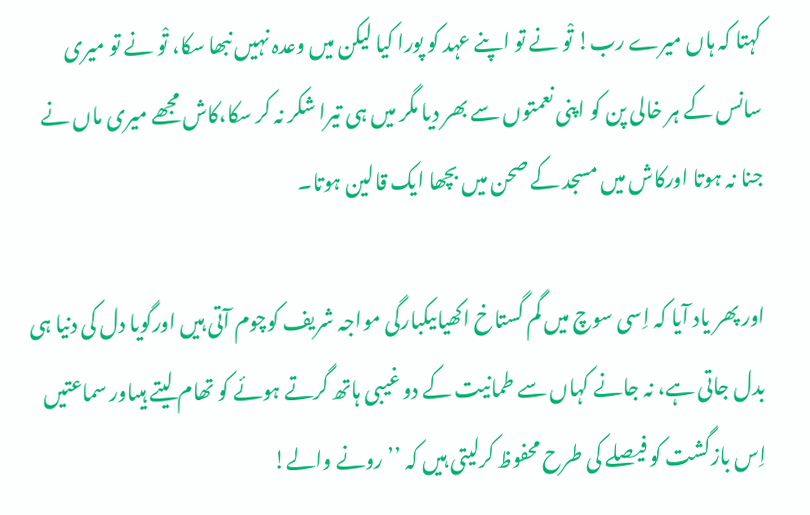کہتا کہ ہاں میرے رب! تْو نے تو اپنے عہد کو پورا کیا لیکن میں وعدہ نہیں نبھا سکا، تْو نے تو میری سانس کے ہر خالی پن کو اپنی نعمتوں سے بھر دیا مگر میں ہی تیرا شکر نہ کر سکا،کاش مجھے میری ماں نے جنا نہ ہوتا اورکاش میں مسجد کے صحن میں بچھا ایک قالین ہوتا۔

اور پھر یاد آیا کہ اِسی سوچ میں گم گستاخ اکھیاںیکبارگی مواجہ شریف کوچوم آتی ہیں اورگویا دل کی دنیا ہی بدل جاتی ہے، نہ جانے کہاں سے طمانیت کے دو غیبی ہاتھ گرتے ہوئے کو تھام لیتے ہیںاور سماعتیں اِس بازگشت کو فیصلے کی طرح محفوظ کرلیتی ہیں کہ ’’رونے والے!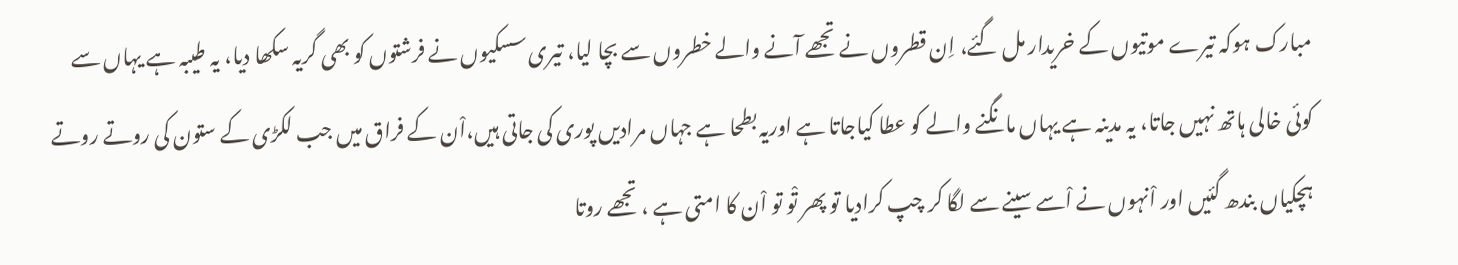مبارک ہوکہ تیرے موتیوں کے خریدار مل گئے، اِن قطروں نے تجھے آنے والے خطروں سے بچا لیا، تیری سسکیوں نے فرشتوں کو بھی گریہ سکھا دیا، یہ طیبہ ہے یہاں سے کوئی خالی ہاتھ نہیں جاتا، یہ مدینہ ہے یہاں مانگنے والے کو عطا کیاجاتا ہے اوریہ بطحا ہے جہاں مرادیں پوری کی جاتی ہیں،اْن کے فراق میں جب لکڑی کے ستون کی روتے روتے ہچکیاں بندھ گئیں اور اْنہوں نے اْسے سینے سے لگا کر چپ کرادیا تو پھر تْو تو اْن کا امتی ہے ، تجھے روتا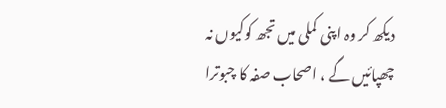دیکھ کر وہ اپنی کملی میں تجھ کوکیوں نہ چھپائیں گے ، اصحاب صفہ کا چبوترا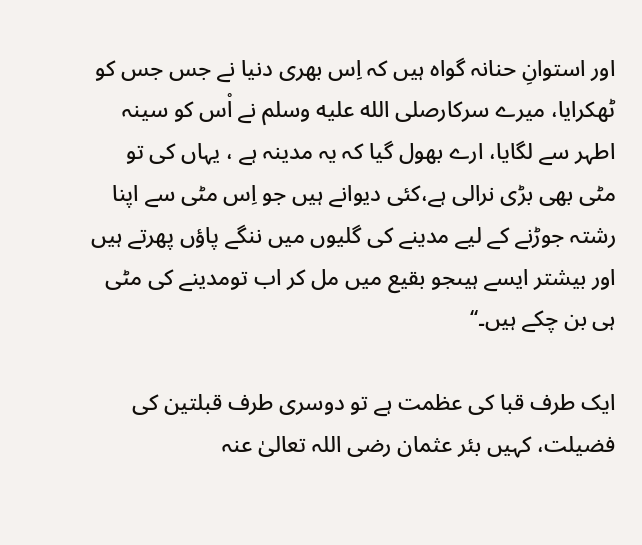اور استوانِ حنانہ گواہ ہیں کہ اِس بھری دنیا نے جس جس کو ٹھکرایا، میرے سرکارصلى الله عليه وسلم نے اْس کو سینہ اطہر سے لگایا، ارے بھول گیا کہ یہ مدینہ ہے ، یہاں کی تو مٹی بھی بڑی نرالی ہے،کئی دیوانے ہیں جو اِس مٹی سے اپنا رشتہ جوڑنے کے لیے مدینے کی گلیوں میں ننگے پاؤں پھرتے ہیں اور بیشتر ایسے ہیںجو بقیع میں مل کر اب تومدینے کی مٹی ہی بن چکے ہیں۔‘‘

ایک طرف قبا کی عظمت ہے تو دوسری طرف قبلتین کی فضیلت، کہیں بئر عثمان رضی اللہ تعالیٰ عنہ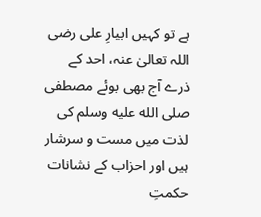ہے تو کہیں ابیارِ علی رضی اللہ تعالیٰ عنہ، احد کے ذرے آج بھی بوئے مصطفی صلى الله عليه وسلم کی لذت میں مست و سرشار ہیں اور احزاب کے نشانات حکمتِ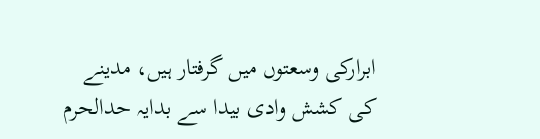ابرارکی وسعتوں میں گرفتار ہیں، مدینے کی کشش وادی بیدا سے بدایہ حدالحرم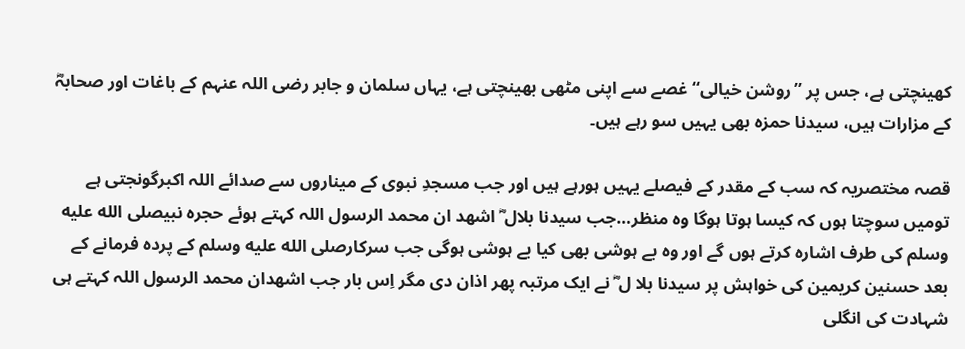کھینچتی ہے، جس پر ’’روشن خیالی‘‘ غصے سے اپنی مٹھی بھینچتی ہے، یہاں سلمان و جابر رضی اللہ عنہم کے باغات اور صحابہؓ کے مزارات ہیں، سیدنا حمزہ بھی یہیں سو رہے ہیں۔

قصہ مختصریہ کہ سب کے مقدر کے فیصلے یہیں ہورہے ہیں اور جب مسجدِ نبوی کے میناروں سے صدائے اللہ اکبرگونجتی ہے تومیں سوچتا ہوں کہ کیسا ہوتا ہوگا وہ منظر…جب سیدنا بلال ؓ اشھد ان محمد الرسول اللہ کہتے ہوئے حجرہ نبیصلى الله عليه وسلم کی طرف اشارہ کرتے ہوں گے اور وہ بے ہوشی بھی کیا بے ہوشی ہوگی جب سرکارصلى الله عليه وسلم کے پردہ فرمانے کے بعد حسنین کریمین کی خواہش پر سیدنا بلا ل ؓ نے ایک مرتبہ پھر اذان دی مگر اِس بار جب اشھدان محمد الرسول اللہ کہتے ہی شہادت کی انگلی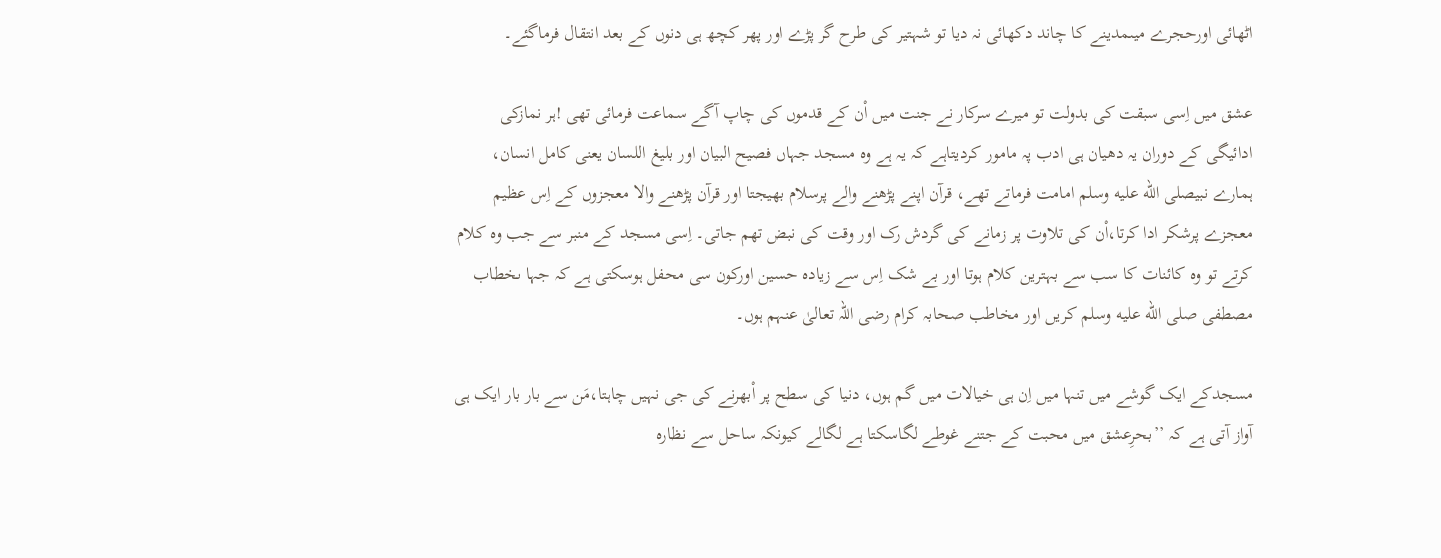اٹھائی اورحجرے میںمدینے کا چاند دکھائی نہ دیا تو شہتیر کی طرح گر پڑے اور پھر کچھ ہی دنوں کے بعد انتقال فرماگئے۔

عشق میں اِسی سبقت کی بدولت تو میرے سرکار نے جنت میں اْن کے قدموں کی چاپ آگے سماعت فرمائی تھی !ہر نمازکی ادائیگی کے دوران یہ دھیان ہی ادب پہ مامور کردیتاہے کہ یہ ہے وہ مسجد جہاں فصیح البیان اور بلیغ اللسان یعنی کامل انسان، ہمارے نبیصلى الله عليه وسلم امامت فرماتے تھے، قرآن اپنے پڑھنے والے پرسلام بھیجتا اور قرآن پڑھنے والا معجزوں کے اِس عظیم معجزے پرشکر ادا کرتا،اْن کی تلاوت پر زمانے کی گردش رک اور وقت کی نبض تھم جاتی۔ اِسی مسجد کے منبر سے جب وہ کلام کرتے تو وہ کائنات کا سب سے بہترین کلام ہوتا اور بے شک اِس سے زیادہ حسین اورکون سی محفل ہوسکتی ہے کہ جہا ںخطاب مصطفی صلى الله عليه وسلم کریں اور مخاطب صحابہ کرام رضی اللہ تعالیٰ عنہم ہوں۔

مسجدکے ایک گوشے میں تنہا میں اِن ہی خیالات میں گم ہوں، دنیا کی سطح پر اْبھرنے کی جی نہیں چاہتا،مَن سے بار بار ایک ہی آواز آتی ہے کہ ’’بحرِعشق میں محبت کے جتنے غوطے لگاسکتا ہے لگالے کیونکہ ساحل سے نظارہ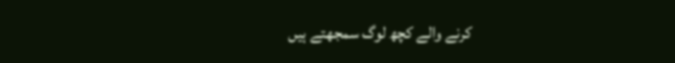کرنے والے کچھ لوگ سمجھتے ہیں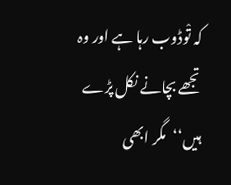کہ تْوڈوب رہا ہے اور وہ تجھے بچانے نکل پڑے ہیں‘‘مگر ابھی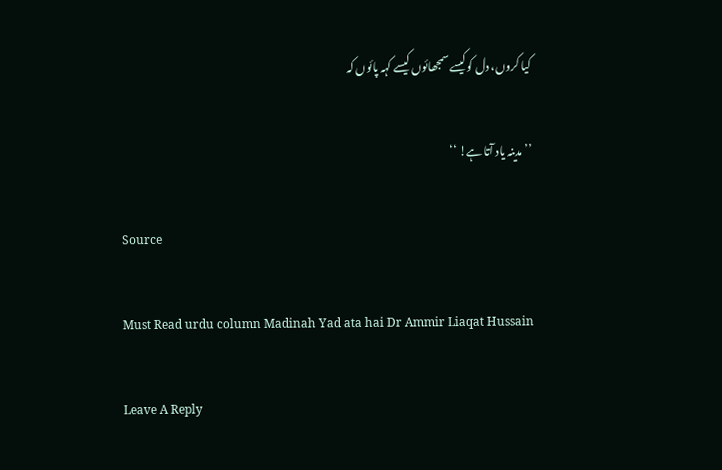کیا کروں، دل کوکیسے سمجھائوں کیسے کہہ پائوں کہ

’’مدینہ یاد آتا ہے! ‘‘

Source

Must Read urdu column Madinah Yad ata hai Dr Ammir Liaqat Hussain

Leave A Reply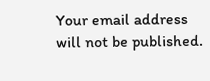Your email address will not be published.